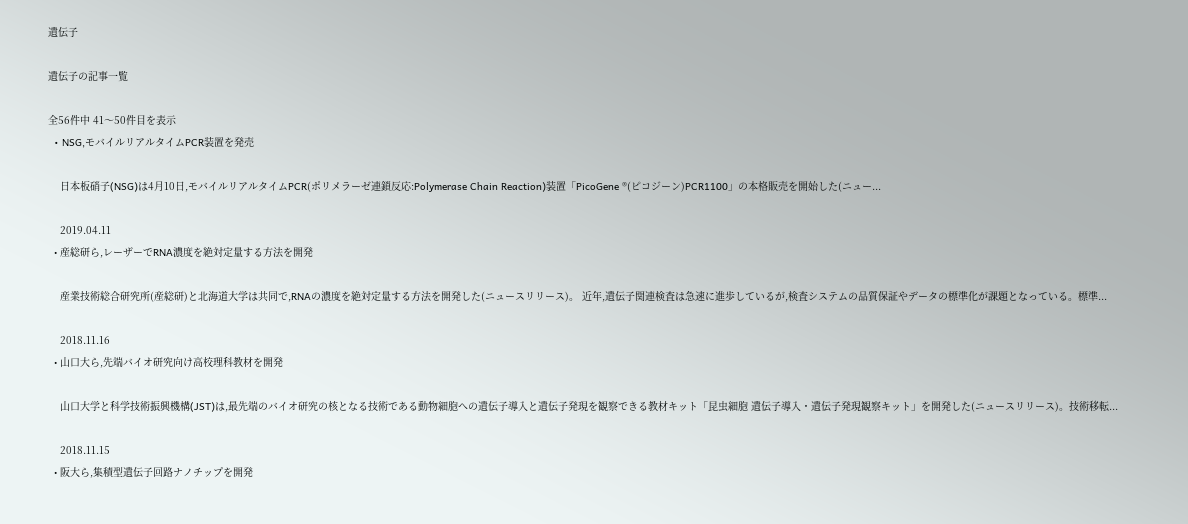遺伝子

遺伝子の記事一覧

全56件中 41〜50件目を表示
  • NSG,モバイルリアルタイムPCR装置を発売

    日本板硝子(NSG)は4月10日,モバイルリアルタイムPCR(ポリメラーゼ連鎖反応:Polymerase Chain Reaction)装置「PicoGene ®(ピコジーン)PCR1100」の本格販売を開始した(ニュー...

    2019.04.11
  • 産総研ら,レーザーでRNA濃度を絶対定量する方法を開発

    産業技術総合研究所(産総研)と北海道大学は共同で,RNAの濃度を絶対定量する方法を開発した(ニュースリリース)。 近年,遺伝子関連検査は急速に進歩しているが,検査システムの品質保証やデータの標準化が課題となっている。標準...

    2018.11.16
  • 山口大ら,先端バイオ研究向け高校理科教材を開発

    山口大学と科学技術振興機構(JST)は,最先端のバイオ研究の核となる技術である動物細胞への遺伝子導入と遺伝子発現を観察できる教材キット「昆虫細胞 遺伝子導入・遺伝子発現観察キット」を開発した(ニュースリリース)。技術移転...

    2018.11.15
  • 阪大ら,集積型遺伝子回路ナノチップを開発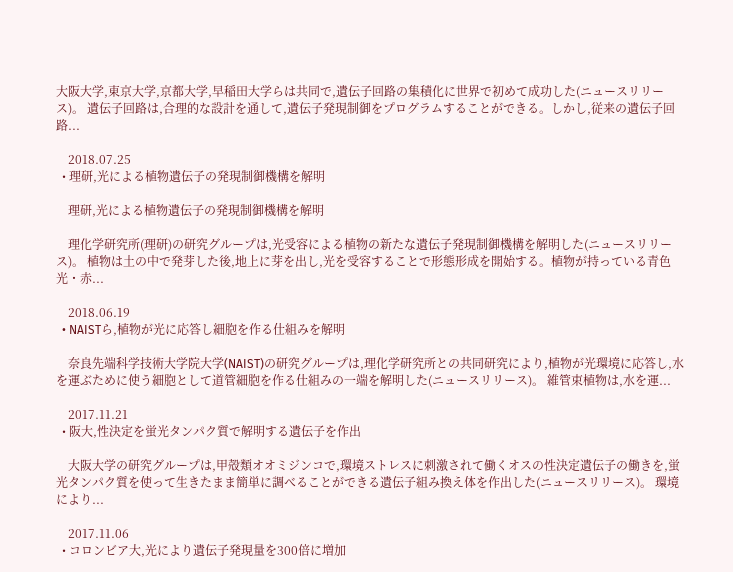大阪大学,東京大学,京都大学,早稲田大学らは共同で,遺伝子回路の集積化に世界で初めて成功した(ニュースリリース)。 遺伝子回路は,合理的な設計を通して,遺伝子発現制御をプログラムすることができる。しかし,従来の遺伝子回路...

    2018.07.25
  • 理研,光による植物遺伝子の発現制御機構を解明

    理研,光による植物遺伝子の発現制御機構を解明

    理化学研究所(理研)の研究グループは,光受容による植物の新たな遺伝子発現制御機構を解明した(ニュースリリース)。 植物は土の中で発芽した後,地上に芽を出し,光を受容することで形態形成を開始する。植物が持っている青色光・赤...

    2018.06.19
  • NAISTら,植物が光に応答し細胞を作る仕組みを解明

    奈良先端科学技術大学院大学(NAIST)の研究グループは,理化学研究所との共同研究により,植物が光環境に応答し,水を運ぶために使う細胞として道管細胞を作る仕組みの一端を解明した(ニュースリリース)。 維管束植物は,水を運...

    2017.11.21
  • 阪大,性決定を蛍光タンパク質で解明する遺伝子を作出

    大阪大学の研究グループは,甲殻類オオミジンコで,環境ストレスに刺激されて働くオスの性決定遺伝子の働きを,蛍光タンパク質を使って生きたまま簡単に調べることができる遺伝子組み換え体を作出した(ニュースリリース)。 環境により...

    2017.11.06
  • コロンビア大,光により遺伝子発現量を300倍に増加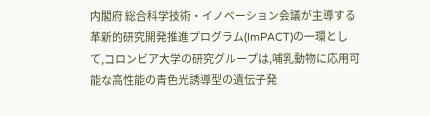内閣府 総合科学技術・イノベーション会議が主導する革新的研究開発推進プログラム(ImPACT)の一環として,コロンビア大学の研究グループは,哺乳動物に応用可能な高性能の青色光誘導型の遺伝子発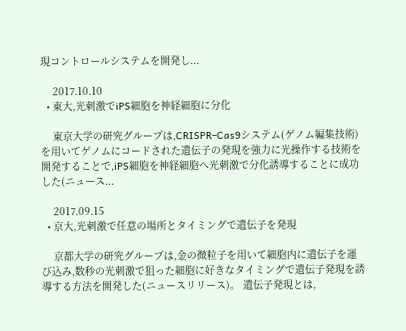現コントロールシステムを開発し...

    2017.10.10
  • 東大,光刺激でiPS細胞を神経細胞に分化

    東京大学の研究グループは,CRISPR–Cas9システム(ゲノム編集技術)を用いてゲノムにコードされた遺伝子の発現を強力に光操作する技術を開発することで,iPS細胞を神経細胞へ光刺激で分化誘導することに成功した(ニュース...

    2017.09.15
  • 京大,光刺激で任意の場所とタイミングで遺伝子を発現

    京都大学の研究グループは,金の微粒子を用いて細胞内に遺伝子を運び込み,数秒の光刺激で狙った細胞に好きなタイミングで遺伝子発現を誘導する方法を開発した(ニュースリリース)。 遺伝子発現とは,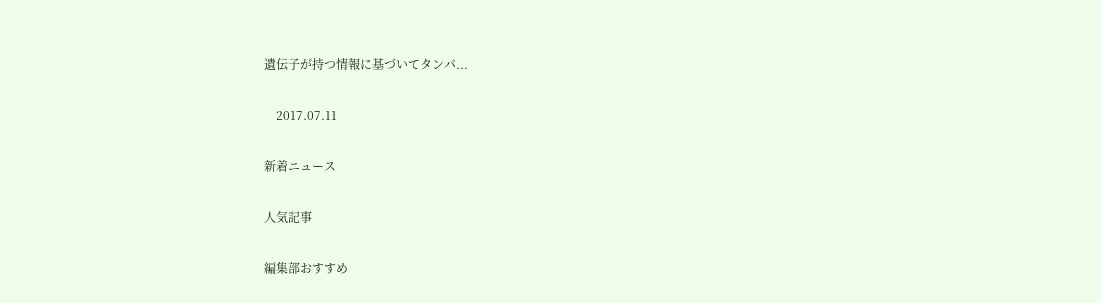遺伝子が持つ情報に基づいてタンパ...

    2017.07.11

新着ニュース

人気記事

編集部おすすめ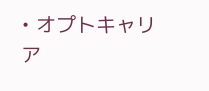• オプトキャリア